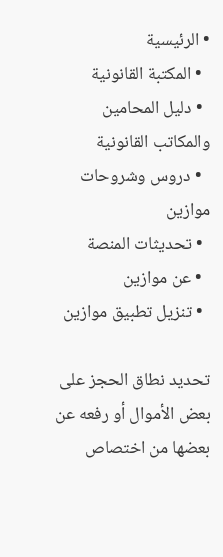• الرئيسية
  • المكتبة القانونية
  • دليل المحامين والمكاتب القانونية
  • دروس وشروحات موازين
  • تحديثات المنصة
  • عن موازين
  • تنزيل تطبيق موازين

تحديد نطاق الحجز على بعض الأموال أو رفعه عن بعضها من اختصاص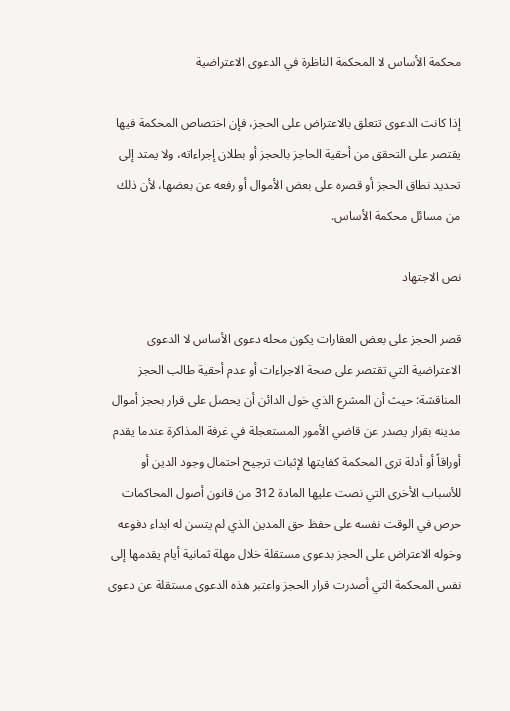محكمة الأساس لا المحكمة الناظرة في الدعوى الاعتراضية

إذا كانت الدعوى تتعلق بالاعتراض على الحجز، فإن اختصاص المحكمة فيها يقتصر على التحقق من أحقية الحاجز بالحجز أو بطلان إجراءاته، ولا يمتد إلى تحديد نطاق الحجز أو قصره على بعض الأموال أو رفعه عن بعضها، لأن ذلك من مسائل محكمة الأساس.

نص الاجتهاد

قصر الحجز على بعض العقارات يكون محله دعوى الأساس لا الدعوى الاعتراضية التي تقتصر على صحة الاجراءات أو عدم أحقية طالب الحجز المناقشة: حيث أن المشرع الذي خول الدائن أن يحصل على قرار بحجز أموال مدينه بقرار يصدر عن قاضي الأمور المستعجلة في غرفة المذاكرة عندما يقدم أوراقاً أو أدلة ترى المحكمة كفايتها لإثبات ترجيح احتمال وجود الدين أو للأسباب الأخرى التي نصت عليها المادة 312 من قانون أصول المحاكمات حرص في الوقت نفسه على حفظ حق المدين الذي لم يتسن له ابداء دفوعه وخوله الاعتراض على الحجز بدعوى مستقلة خلال مهلة ثمانية أيام يقدمها إلى نفس المحكمة التي أصدرت قرار الحجز واعتبر هذه الدعوى مستقلة عن دعوى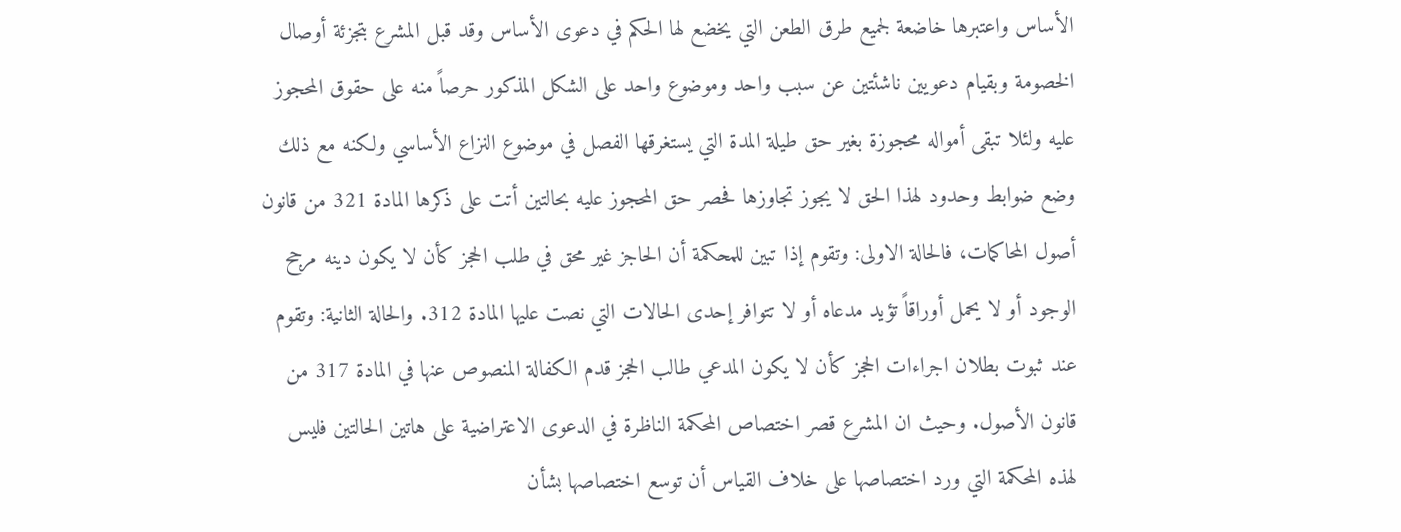الأساس واعتبرها خاضعة لجميع طرق الطعن التي يخضع لها الحكم في دعوى الأساس وقد قبل المشرع بتجزئة أوصال الخصومة وبقيام دعويين ناشئتين عن سبب واحد وموضوع واحد على الشكل المذكور حرصاً منه على حقوق المحجوز عليه ولئلا تبقى أمواله محجوزة بغير حق طيلة المدة التي يستغرقها الفصل في موضوع النزاع الأساسي ولكنه مع ذلك وضع ضوابط وحدود لهذا الحق لا يجوز تجاوزها فحصر حق المحجوز عليه بحالتين أتت على ذكرها المادة 321 من قانون أصول المحاكمات، فالحالة الاولى: وتقوم إذا تبين للمحكمة أن الحاجز غير محق في طلب الحجز كأن لا يكون دينه مرجح الوجود أو لا يحمل أوراقاً تؤيد مدعاه أو لا تتوافر إحدى الحالات التي نصت عليها المادة 312. والحالة الثانية: وتقوم عند ثبوت بطلان اجراءات الحجز كأن لا يكون المدعي طالب الحجز قدم الكفالة المنصوص عنها في المادة 317 من قانون الأصول. وحيث ان المشرع قصر اختصاص المحكمة الناظرة في الدعوى الاعتراضية على هاتين الحالتين فليس لهذه المحكمة التي ورد اختصاصها على خلاف القياس أن توسع اختصاصها بشأن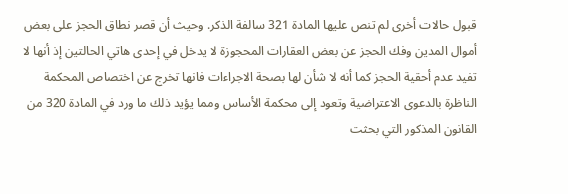قبول حالات أخرى لم تنص عليها المادة 321 سالفة الذكر. وحيث أن قصر نطاق الحجز على بعض أموال المدين وفك الحجز عن بعض العقارات المحجوزة لا يدخل في إحدى هاتي الحالتين إذ أنها لا تفيد عدم أحقية الحجز كما أنه لا شأن لها بصحة الاجراءات فانها تخرج عن اختصاص المحكمة الناظرة بالدعوى الاعتراضية وتعود إلى محكمة الأساس ومما يؤيد ذلك ما ورد في المادة 320 من القانون المذكور التي بحثت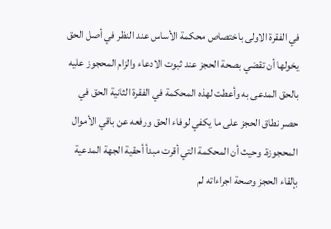في الفقرة الاولى باختصاص محكمة الأساس عند النظر في أصل الحق يخولها أن تقضي بصحة الحجز عند ثبوت الادعاء والزام المحجوز عليه بالحق المدعى به وأعطت لهذه المحكمة في الفقرة الثانية الحق في حصر نطاق الحجز على ما يكفي لوفاء الحق ورفعه عن باقي الأموال المحجوزة. وحيث أن المحكمة التي أقرت مبدأ أحقية الجهة المدعية بإلقاء الحجز وصحة اجراءاته لم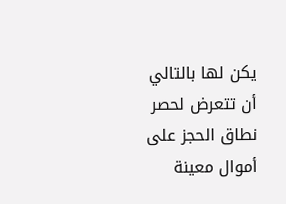يكن لها بالتالي أن تتعرض لحصر نطاق الحجز على أموال معينة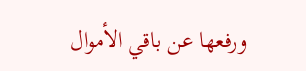ورفعها عن باقي الأموال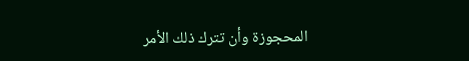المحجوزة وأن تترك ذلك الأمر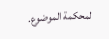لمحكمة الموضوع.